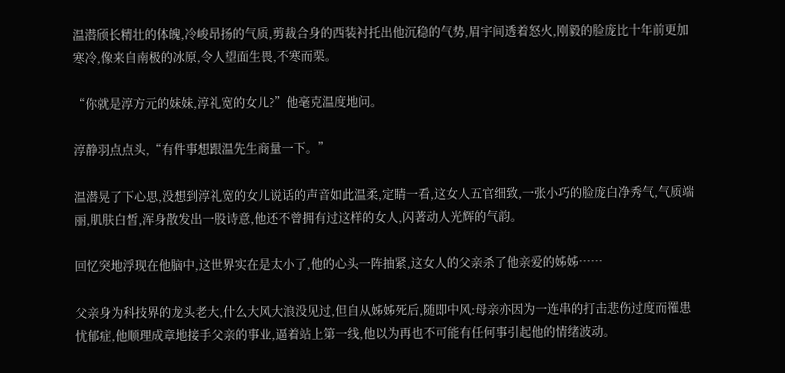温潜颀长精壮的体魄,冷峻昂扬的气质,剪裁合身的西装衬托出他沉稳的气势,眉宇间透着怒火,刚毅的脸庞比十年前更加寒冷,像来自南极的冰原,令人望面生畏,不寒而栗。

“你就是淳方元的妹妹,淳礼宽的女儿?”他毫克温度地问。

淳静羽点点头,“有件事想跟温先生商量一下。”

温潜晃了下心思,没想到淳礼宽的女儿说话的声音如此温柔,定睛一看,这女人五官细致,一张小巧的脸庞白净秀气,气质端丽,肌肤白皙,浑身散发出一股诗意,他还不曾拥有过这样的女人,闪著动人光辉的气韵。

回忆突地浮现在他脑中,这世界实在是太小了,他的心头一阵抽紧,这女人的父亲杀了他亲爱的姊姊……

父亲身为科技界的龙头老大,什么大风大浪没见过,但自从姊姊死后,随即中风:母亲亦因为一连串的打击悲伤过度而罹患忧郁症,他顺理成章地接手父亲的事业,逼着站上第一线,他以为再也不可能有任何事引起他的情绪波动。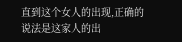直到这个女人的出现,正确的说法是这家人的出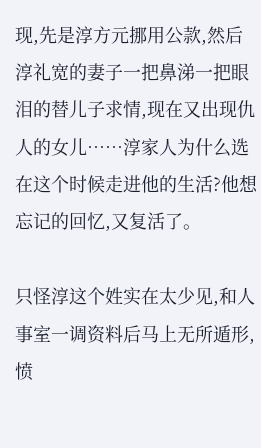现,先是淳方元挪用公款,然后淳礼宽的妻子一把鼻涕一把眼泪的替儿子求情,现在又出现仇人的女儿……淳家人为什么选在这个时候走进他的生活?他想忘记的回忆,又复活了。

只怪淳这个姓实在太少见,和人事室一调资料后马上无所遁形,愤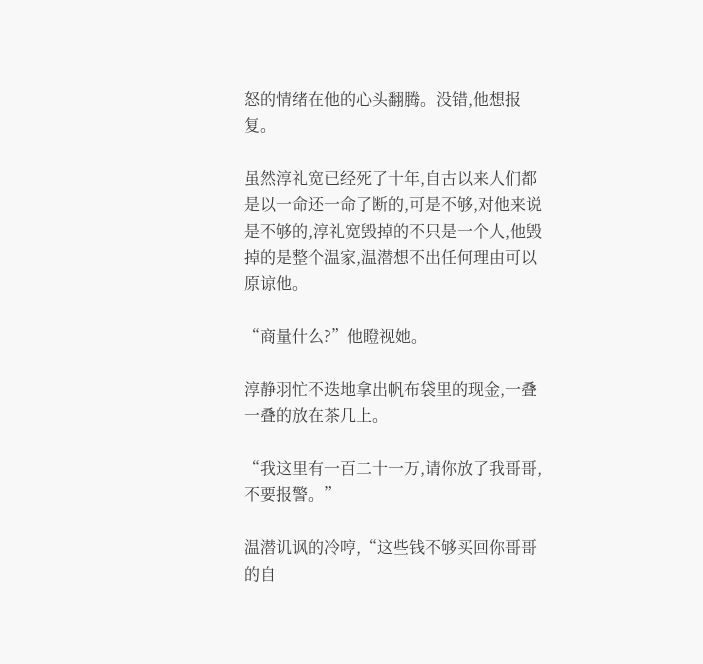怒的情绪在他的心头翻腾。没错,他想报复。

虽然淳礼宽已经死了十年,自古以来人们都是以一命还一命了断的,可是不够,对他来说是不够的,淳礼宽毁掉的不只是一个人,他毁掉的是整个温家,温潜想不出任何理由可以原谅他。

“商量什么?”他瞪视她。

淳静羽忙不迭地拿出帆布袋里的现金,一叠一叠的放在茶几上。

“我这里有一百二十一万,请你放了我哥哥,不要报警。”

温潜讥讽的冷哼,“这些钱不够买回你哥哥的自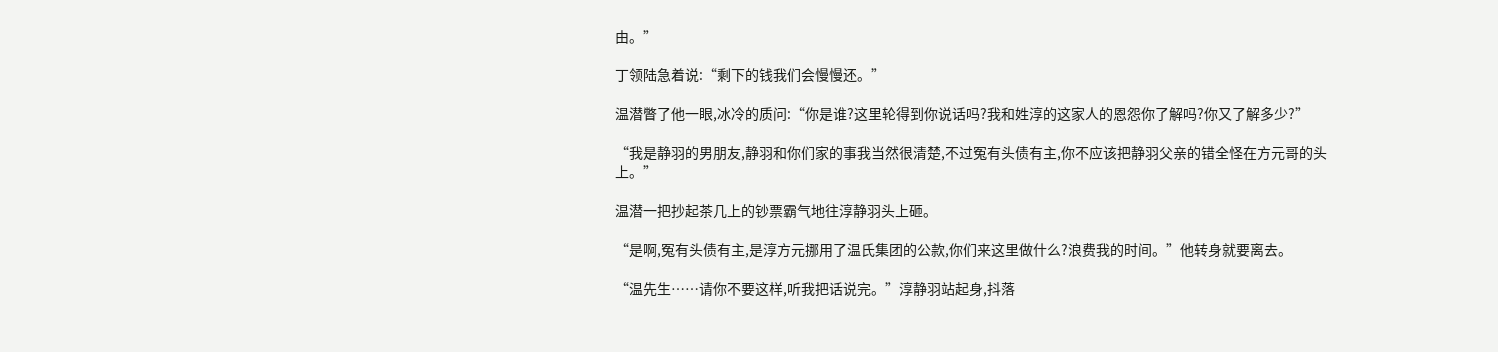由。”

丁领陆急着说:“剩下的钱我们会慢慢还。”

温潜瞥了他一眼,冰冷的质问:“你是谁?这里轮得到你说话吗?我和姓淳的这家人的恩怨你了解吗?你又了解多少?”

“我是静羽的男朋友,静羽和你们家的事我当然很清楚,不过冤有头债有主,你不应该把静羽父亲的错全怪在方元哥的头上。”

温潜一把抄起茶几上的钞票霸气地往淳静羽头上砸。

“是啊,冤有头债有主,是淳方元挪用了温氏集团的公款,你们来这里做什么?浪费我的时间。”他转身就要离去。

“温先生……请你不要这样,听我把话说完。”淳静羽站起身,抖落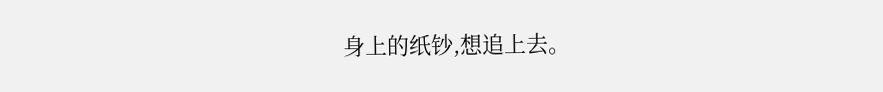身上的纸钞,想追上去。